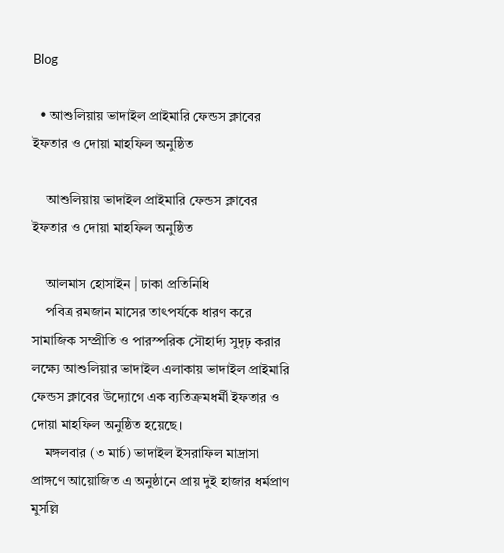Blog

  • আশুলিয়ায় ভাদাইল প্রাইমারি ফেন্ডস ক্লাবের ইফতার ও দোয়া মাহফিল অনুষ্ঠিত

    আশুলিয়ায় ভাদাইল প্রাইমারি ফেন্ডস ক্লাবের ইফতার ও দোয়া মাহফিল অনুষ্ঠিত

    আলমাস হোসাইন | ঢাকা প্রতিনিধি
    পবিত্র রমজান মাসের তাৎপর্যকে ধারণ করে সামাজিক সম্প্রীতি ও পারস্পরিক সৌহার্দ্য সুদৃঢ় করার লক্ষ্যে আশুলিয়ার ভাদাইল এলাকায় ভাদাইল প্রাইমারি ফেন্ডস ক্লাবের উদ্যোগে এক ব্যতিক্রমধর্মী ইফতার ও দোয়া মাহফিল অনুষ্ঠিত হয়েছে।
    মঙ্গলবার (৩ মার্চ) ভাদাইল ইসরাফিল মাদ্রাসা প্রাঙ্গণে আয়োজিত এ অনুষ্ঠানে প্রায় দুই হাজার ধর্মপ্রাণ মুসল্লি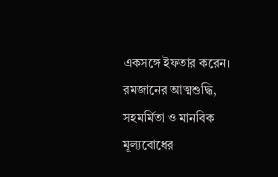একসঙ্গে ইফতার করেন। রমজানের আত্মশুদ্ধি, সহমর্মিতা ও মানবিক মূল্যবোধের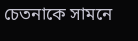চেতনাকে সামনে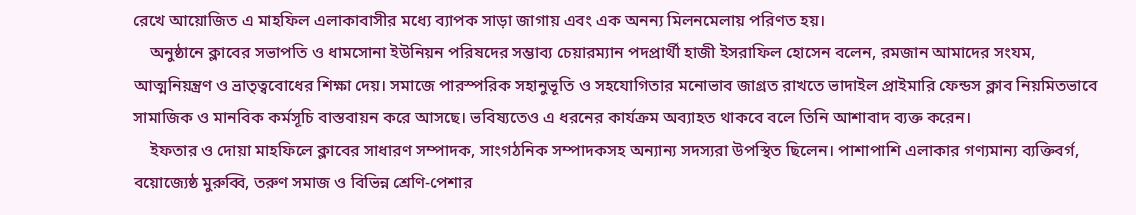রেখে আয়োজিত এ মাহফিল এলাকাবাসীর মধ্যে ব্যাপক সাড়া জাগায় এবং এক অনন্য মিলনমেলায় পরিণত হয়।
    অনুষ্ঠানে ক্লাবের সভাপতি ও ধামসোনা ইউনিয়ন পরিষদের সম্ভাব্য চেয়ারম্যান পদপ্রার্থী হাজী ইসরাফিল হোসেন বলেন, রমজান আমাদের সংযম, আত্মনিয়ন্ত্রণ ও ভ্রাতৃত্ববোধের শিক্ষা দেয়। সমাজে পারস্পরিক সহানুভূতি ও সহযোগিতার মনোভাব জাগ্রত রাখতে ভাদাইল প্রাইমারি ফেন্ডস ক্লাব নিয়মিতভাবে সামাজিক ও মানবিক কর্মসূচি বাস্তবায়ন করে আসছে। ভবিষ্যতেও এ ধরনের কার্যক্রম অব্যাহত থাকবে বলে তিনি আশাবাদ ব্যক্ত করেন।
    ইফতার ও দোয়া মাহফিলে ক্লাবের সাধারণ সম্পাদক, সাংগঠনিক সম্পাদকসহ অন্যান্য সদস্যরা উপস্থিত ছিলেন। পাশাপাশি এলাকার গণ্যমান্য ব্যক্তিবর্গ, বয়োজ্যেষ্ঠ মুরুব্বি, তরুণ সমাজ ও বিভিন্ন শ্রেণি-পেশার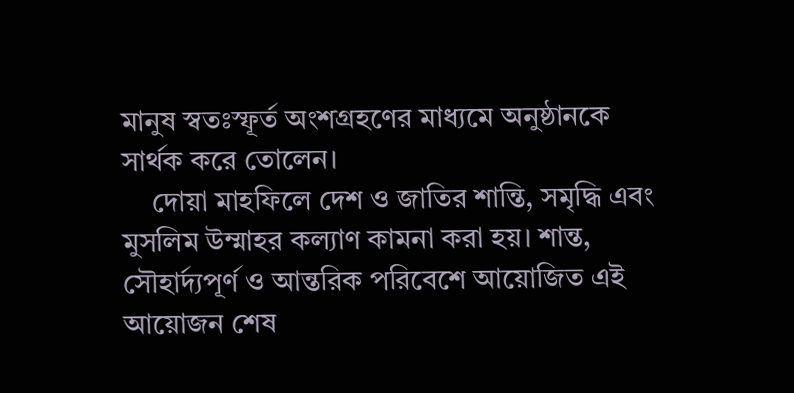মানুষ স্বতঃস্ফূর্ত অংশগ্রহণের মাধ্যমে অনুষ্ঠানকে সার্থক করে তোলেন।
    দোয়া মাহফিলে দেশ ও জাতির শান্তি, সমৃদ্ধি এবং মুসলিম উম্মাহর কল্যাণ কামনা করা হয়। শান্ত, সৌহার্দ্যপূর্ণ ও আন্তরিক পরিবেশে আয়োজিত এই আয়োজন শেষ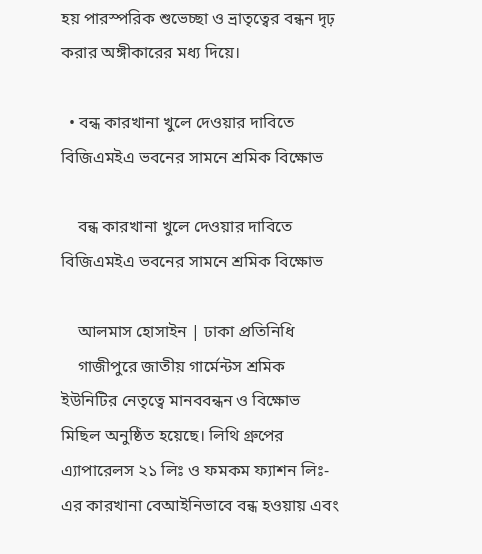হয় পারস্পরিক শুভেচ্ছা ও ভ্রাতৃত্বের বন্ধন দৃঢ় করার অঙ্গীকারের মধ্য দিয়ে।

  • বন্ধ কারখানা খুলে দেওয়ার দাবিতে বিজিএমইএ ভবনের সামনে শ্রমিক বিক্ষোভ

    বন্ধ কারখানা খুলে দেওয়ার দাবিতে বিজিএমইএ ভবনের সামনে শ্রমিক বিক্ষোভ

    আলমাস হোসাইন | ঢাকা প্রতিনিধি
    গাজীপুরে জাতীয় গার্মেন্টস শ্রমিক ইউনিটির নেতৃত্বে মানববন্ধন ও বিক্ষোভ মিছিল অনুষ্ঠিত হয়েছে। লিথি গ্রুপের এ্যাপারেলস ২১ লিঃ ও ফমকম ফ্যাশন লিঃ-এর কারখানা বেআইনিভাবে বন্ধ হওয়ায় এবং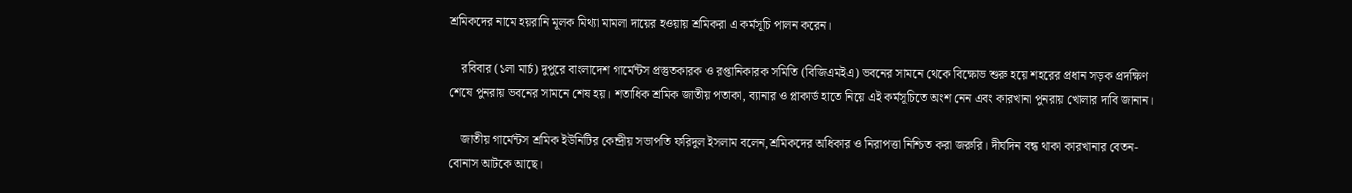শ্রমিকদের নামে হয়রানি মূলক মিথ্যা মামলা দায়ের হওয়ায় শ্রমিকরা এ কর্মসূচি পালন করেন।

    রবিবার (১লা মার্চ) দুপুরে বাংলাদেশ গার্মেন্টস প্রস্তুতকারক ও রপ্তানিকারক সমিতি (বিজিএমইএ) ভবনের সামনে থেকে বিক্ষোভ শুরু হয়ে শহরের প্রধান সড়ক প্রদক্ষিণ শেষে পুনরায় ভবনের সামনে শেষ হয়। শতাধিক শ্রমিক জাতীয় পতাকা, ব্যানার ও প্লাকার্ড হাতে নিয়ে এই কর্মসূচিতে অংশ নেন এবং কারখানা পুনরায় খোলার দাবি জানান।

    জাতীয় গার্মেন্টস শ্রমিক ইউনিটির কেন্দ্রীয় সভাপতি ফরিদুল ইসলাম বলেন,শ্রমিকদের অধিকার ও নিরাপত্তা নিশ্চিত করা জরুরি। দীর্ঘদিন বন্ধ থাকা কারখানার বেতন-বোনাস আটকে আছে।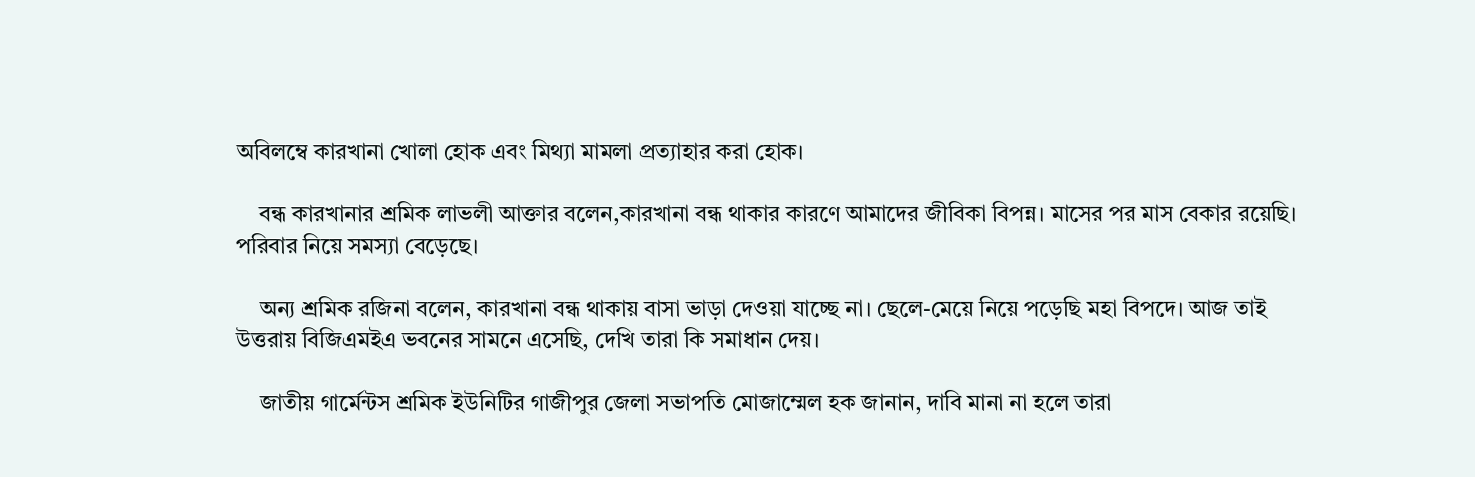অবিলম্বে কারখানা খোলা হোক এবং মিথ্যা মামলা প্রত্যাহার করা হোক।

    বন্ধ কারখানার শ্রমিক লাভলী আক্তার বলেন,কারখানা বন্ধ থাকার কারণে আমাদের জীবিকা বিপন্ন। মাসের পর মাস বেকার রয়েছি। পরিবার নিয়ে সমস্যা বেড়েছে।

    অন্য শ্রমিক রজিনা বলেন, কারখানা বন্ধ থাকায় বাসা ভাড়া দেওয়া যাচ্ছে না। ছেলে-মেয়ে নিয়ে পড়েছি মহা বিপদে। আজ তাই উত্তরায় বিজিএমইএ ভবনের সামনে এসেছি, দেখি তারা কি সমাধান দেয়।

    জাতীয় গার্মেন্টস শ্রমিক ইউনিটির গাজীপুর জেলা সভাপতি মোজাম্মেল হক জানান, দাবি মানা না হলে তারা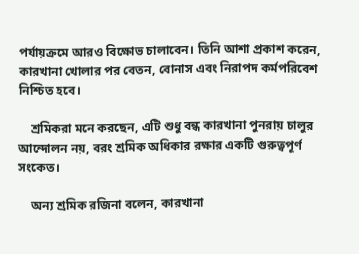পর্যায়ক্রমে আরও বিক্ষোভ চালাবেন। তিনি আশা প্রকাশ করেন, কারখানা খোলার পর বেতন, বোনাস এবং নিরাপদ কর্মপরিবেশ নিশ্চিত হবে।

    শ্রমিকরা মনে করছেন, এটি শুধু বন্ধ কারখানা পুনরায় চালুর আন্দোলন নয়, বরং শ্রমিক অধিকার রক্ষার একটি গুরুত্বপূর্ণ সংকেত।

    অন্য শ্রমিক রজিনা বলেন, কারখানা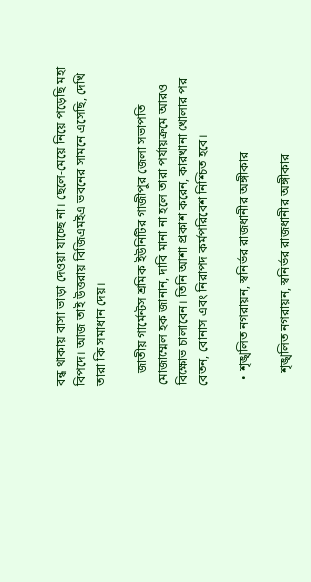বন্ধ থাকায় বাসা ভাড়া দেওয়া যাচ্ছে না। ছেলে-মেয়ে নিয়ে পড়েছি মহা বিপদে। আজ তাই উত্তরায় বিজিএমইএ ভবনের সামনে এসেছি, দেখি তারা কি সমাধান দেয়।

    জাতীয় গার্মেন্টস শ্রমিক ইউনিটির গাজীপুর জেলা সভাপতি মোজাম্মেল হক জানান, দাবি মানা না হলে তারা পর্যায়ক্রমে আরও বিক্ষোভ চালাবেন। তিনি আশা প্রকাশ করেন, কারখানা খোলার পর বেতন, বোনাস এবং নিরাপদ কর্মপরিবেশ নিশ্চিত হবে।

  • শৃঙ্খলিত নগরায়ন, স্বনির্ভর রাজধানীর অঙ্গীকার

    শৃঙ্খলিত নগরায়ন, স্বনির্ভর রাজধানীর অঙ্গীকার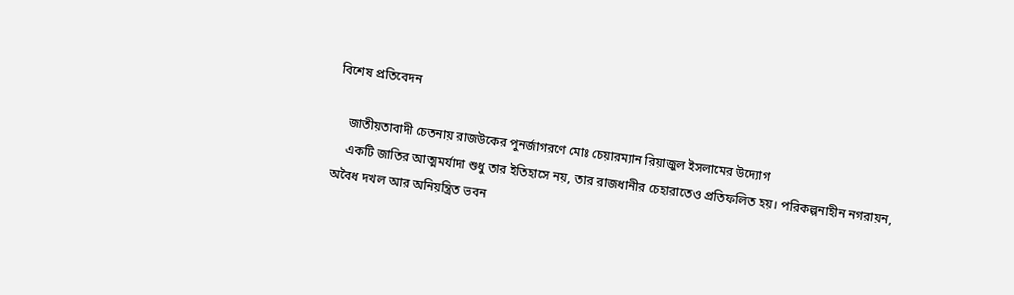বিশেষ প্রতিবেদন

    জাতীয়তাবাদী চেতনায় রাজউকের পুনর্জাগরণে মোঃ চেয়ারম্যান রিয়াজুল ইসলামের উদ্যোগ
    একটি জাতির আত্মমর্যাদা শুধু তার ইতিহাসে নয়, তার রাজধানীর চেহারাতেও প্রতিফলিত হয়। পরিকল্পনাহীন নগরায়ন, অবৈধ দখল আর অনিয়ন্ত্রিত ভবন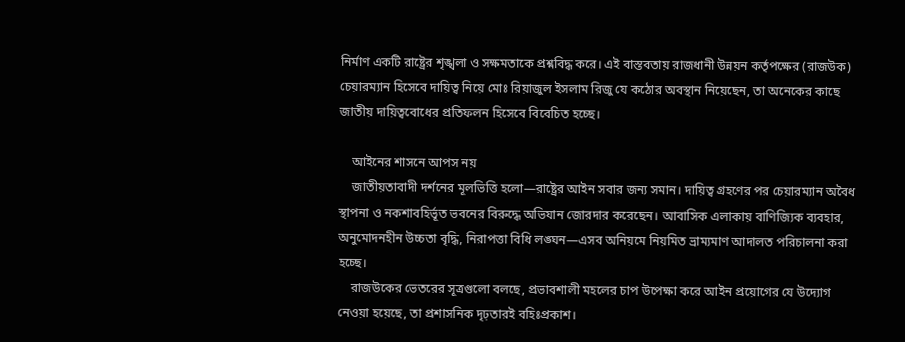নির্মাণ একটি রাষ্ট্রের শৃঙ্খলা ও সক্ষমতাকে প্রশ্নবিদ্ধ করে। এই বাস্তবতায় রাজধানী উন্নয়ন কর্তৃপক্ষের (রাজউক) চেয়ারম্যান হিসেবে দায়িত্ব নিয়ে মোঃ রিয়াজুল ইসলাম রিজু যে কঠোর অবস্থান নিয়েছেন, তা অনেকের কাছে জাতীয় দায়িত্ববোধের প্রতিফলন হিসেবে বিবেচিত হচ্ছে।

    আইনের শাসনে আপস নয়
    জাতীয়তাবাদী দর্শনের মূলভিত্তি হলো—রাষ্ট্রের আইন সবার জন্য সমান। দায়িত্ব গ্রহণের পর চেয়ারম্যান অবৈধ স্থাপনা ও নকশাবহির্ভূত ভবনের বিরুদ্ধে অভিযান জোরদার করেছেন। আবাসিক এলাকায় বাণিজ্যিক ব্যবহার, অনুমোদনহীন উচ্চতা বৃদ্ধি, নিরাপত্তা বিধি লঙ্ঘন—এসব অনিয়মে নিয়মিত ভ্রাম্যমাণ আদালত পরিচালনা করা হচ্ছে।
    রাজউকের ভেতরের সূত্রগুলো বলছে, প্রভাবশালী মহলের চাপ উপেক্ষা করে আইন প্রয়োগের যে উদ্যোগ নেওয়া হয়েছে, তা প্রশাসনিক দৃঢ়তারই বহিঃপ্রকাশ।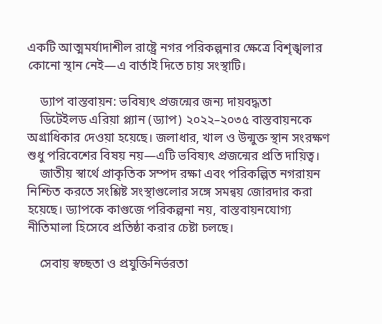একটি আত্মমর্যাদাশীল রাষ্ট্রে নগর পরিকল্পনার ক্ষেত্রে বিশৃঙ্খলার কোনো স্থান নেই—এ বার্তাই দিতে চায় সংস্থাটি।

    ড্যাপ বাস্তবায়ন: ভবিষ্যৎ প্রজন্মের জন্য দায়বদ্ধতা
    ডিটেইলড এরিয়া প্ল্যান (ড্যাপ) ২০২২–২০৩৫ বাস্তবায়নকে অগ্রাধিকার দেওয়া হয়েছে। জলাধার, খাল ও উন্মুক্ত স্থান সংরক্ষণ শুধু পরিবেশের বিষয় নয়—এটি ভবিষ্যৎ প্রজন্মের প্রতি দায়িত্ব।
    জাতীয় স্বার্থে প্রাকৃতিক সম্পদ রক্ষা এবং পরিকল্পিত নগরায়ন নিশ্চিত করতে সংশ্লিষ্ট সংস্থাগুলোর সঙ্গে সমন্বয় জোরদার করা হয়েছে। ড্যাপকে কাগুজে পরিকল্পনা নয়, বাস্তবায়নযোগ্য নীতিমালা হিসেবে প্রতিষ্ঠা করার চেষ্টা চলছে।

    সেবায় স্বচ্ছতা ও প্রযুক্তিনির্ভরতা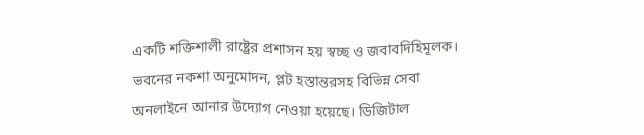একটি শক্তিশালী রাষ্ট্রের প্রশাসন হয় স্বচ্ছ ও জবাবদিহিমূলক। ভবনের নকশা অনুমোদন, প্লট হস্তান্তরসহ বিভিন্ন সেবা অনলাইনে আনার উদ্যোগ নেওয়া হয়েছে। ডিজিটাল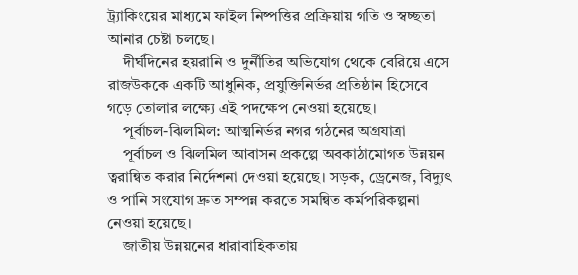ট্র্যাকিংয়ের মাধ্যমে ফাইল নিষ্পত্তির প্রক্রিয়ায় গতি ও স্বচ্ছতা আনার চেষ্টা চলছে।
    দীর্ঘদিনের হয়রানি ও দুর্নীতির অভিযোগ থেকে বেরিয়ে এসে রাজউককে একটি আধুনিক, প্রযুক্তিনির্ভর প্রতিষ্ঠান হিসেবে গড়ে তোলার লক্ষ্যে এই পদক্ষেপ নেওয়া হয়েছে।
    পূর্বাচল-ঝিলমিল: আত্মনির্ভর নগর গঠনের অগ্রযাত্রা
    পূর্বাচল ও ঝিলমিল আবাসন প্রকল্পে অবকাঠামোগত উন্নয়ন ত্বরান্বিত করার নির্দেশনা দেওয়া হয়েছে। সড়ক, ড্রেনেজ, বিদ্যুৎ ও পানি সংযোগ দ্রুত সম্পন্ন করতে সমন্বিত কর্মপরিকল্পনা নেওয়া হয়েছে।
    জাতীয় উন্নয়নের ধারাবাহিকতায়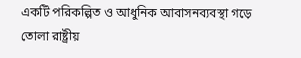একটি পরিকল্পিত ও আধুনিক আবাসনব্যবস্থা গড়ে তোলা রাষ্ট্রীয়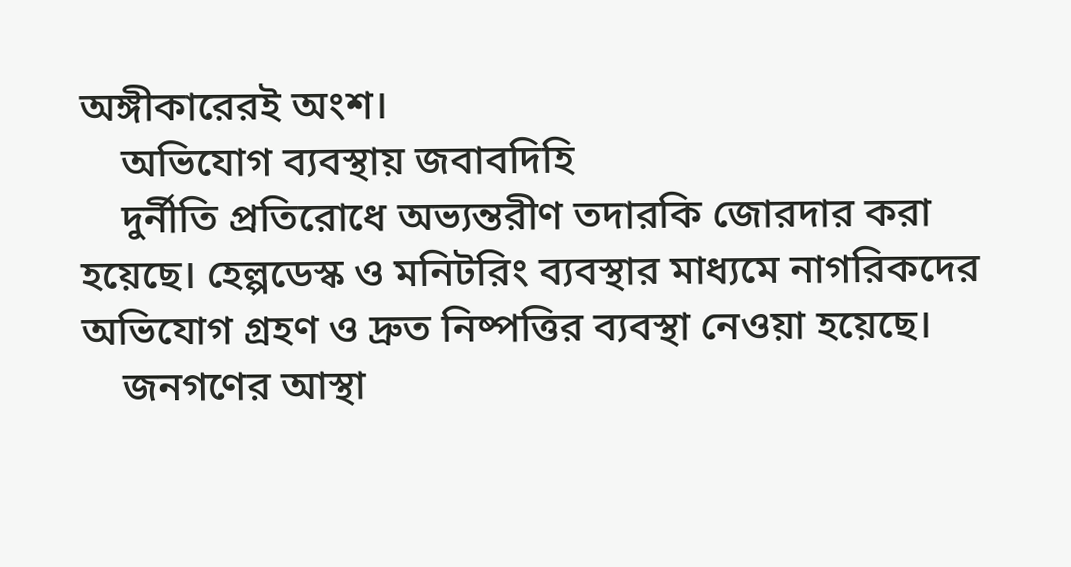অঙ্গীকারেরই অংশ।
    অভিযোগ ব্যবস্থায় জবাবদিহি
    দুর্নীতি প্রতিরোধে অভ্যন্তরীণ তদারকি জোরদার করা হয়েছে। হেল্পডেস্ক ও মনিটরিং ব্যবস্থার মাধ্যমে নাগরিকদের অভিযোগ গ্রহণ ও দ্রুত নিষ্পত্তির ব্যবস্থা নেওয়া হয়েছে।
    জনগণের আস্থা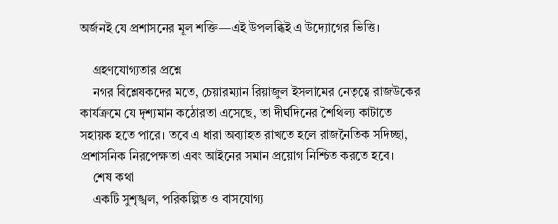অর্জনই যে প্রশাসনের মূল শক্তি—এই উপলব্ধিই এ উদ্যোগের ভিত্তি।

    গ্রহণযোগ্যতার প্রশ্নে
    নগর বিশ্লেষকদের মতে, চেয়ারম্যান রিয়াজুল ইসলামের নেতৃত্বে রাজউকের কার্যক্রমে যে দৃশ্যমান কঠোরতা এসেছে, তা দীর্ঘদিনের শৈথিল্য কাটাতে সহায়ক হতে পারে। তবে এ ধারা অব্যাহত রাখতে হলে রাজনৈতিক সদিচ্ছা, প্রশাসনিক নিরপেক্ষতা এবং আইনের সমান প্রয়োগ নিশ্চিত করতে হবে।
    শেষ কথা
    একটি সুশৃঙ্খল, পরিকল্পিত ও বাসযোগ্য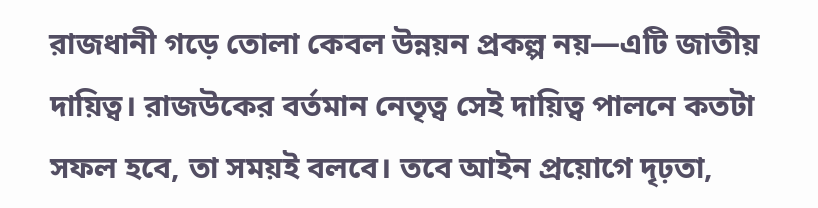রাজধানী গড়ে তোলা কেবল উন্নয়ন প্রকল্প নয়—এটি জাতীয় দায়িত্ব। রাজউকের বর্তমান নেতৃত্ব সেই দায়িত্ব পালনে কতটা সফল হবে, তা সময়ই বলবে। তবে আইন প্রয়োগে দৃঢ়তা,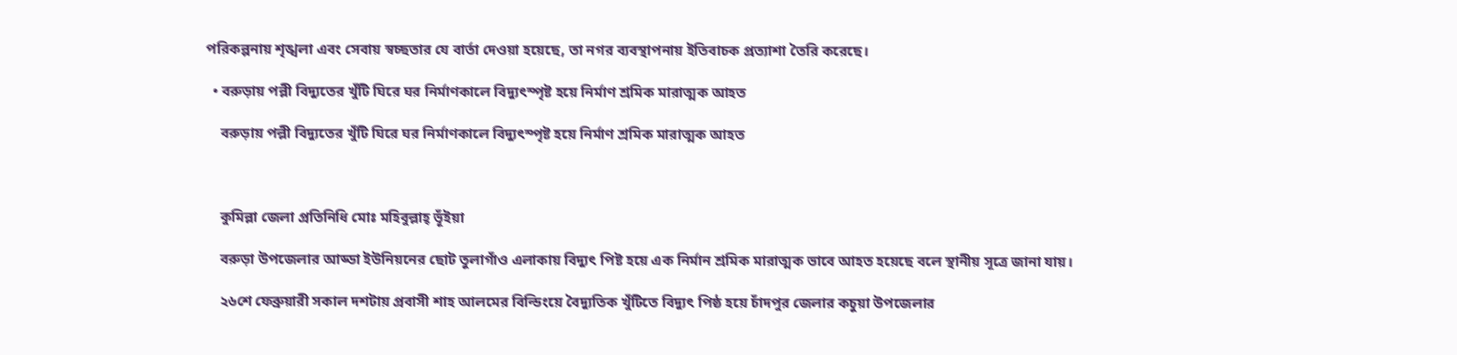পরিকল্পনায় শৃঙ্খলা এবং সেবায় স্বচ্ছতার যে বার্তা দেওয়া হয়েছে, তা নগর ব্যবস্থাপনায় ইতিবাচক প্রত্যাশা তৈরি করেছে।

  • বরুড়ায় পল্লী বিদ্যুতের খুঁটি ঘিরে ঘর নির্মাণকালে বিদ্যুৎস্পৃষ্ট হয়ে নির্মাণ শ্রমিক মারাত্মক আহত

    বরুড়ায় পল্লী বিদ্যুতের খুঁটি ঘিরে ঘর নির্মাণকালে বিদ্যুৎস্পৃষ্ট হয়ে নির্মাণ শ্রমিক মারাত্মক আহত



    কুমিল্লা জেলা প্রতিনিধি মোঃ মহিবুল্লাহ্ ভূঁইয়া

    বরুড়া উপজেলার আড্ডা ইউনিয়নের ছোট তুলাগাঁও এলাকায় বিদ্যুৎ পিষ্ট হয়ে এক নির্মান শ্রমিক মারাত্মক ভাবে আহত হয়েছে বলে স্থানীয় সূত্রে জানা যায়।

    ২৬শে ফেব্রুয়ারী সকাল দশটায় প্রবাসী শাহ আলমের বিল্ডিংয়ে বৈদ্যুতিক খুঁটিতে বিদ্যুৎ পিষ্ঠ হয়ে চাঁদপুর জেলার কচুয়া উপজেলার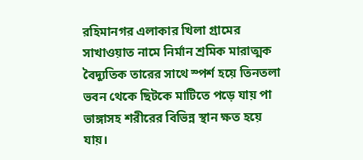রহিমানগর এলাকার খিলা গ্রামের সাখাওয়াত নামে নির্মান শ্রমিক মারাত্মক বৈদ্যুতিক তারের সাথে স্পর্শ হয়ে তিনতলা ভবন থেকে ছিটকে মাটিতে পড়ে যায় পা ভাঙ্গাসহ শরীরের বিভিন্ন স্থান ক্ষত হয়ে যায়।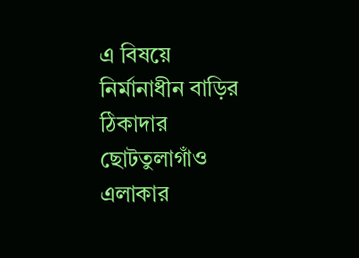এ বিষয়ে নির্মানাধীন বাড়ির ঠিকাদার ছোটতুলাগাঁও এলাকার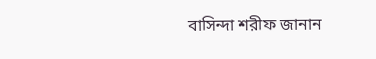বাসিন্দা শরীফ জানান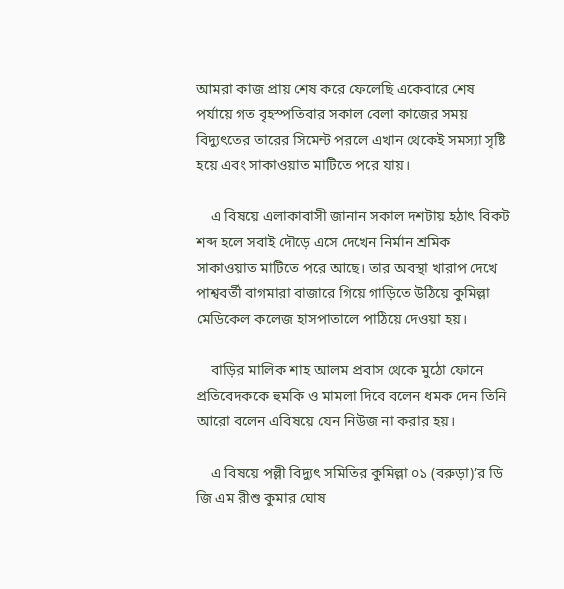আমরা কাজ প্রায় শেষ করে ফেলেছি একেবারে শেষ পর্যায়ে গত বৃহস্পতিবার সকাল বেলা কাজের সময় বিদ্যুৎতের তারের সিমেন্ট পরলে এখান থেকেই সমস্যা সৃষ্টি হয়ে এবং সাকাওয়াত মাটিতে পরে যায়।

    এ বিষয়ে এলাকাবাসী জানান সকাল দশটায় হঠাৎ বিকট শব্দ হলে সবাই দৌড়ে এসে দেখেন নির্মান শ্রমিক সাকাওয়াত মাটিতে পরে আছে। তার অবস্থা খারাপ দেখে পাশ্ববর্তী বাগমারা বাজারে গিয়ে গাড়িতে উঠিয়ে কুমিল্লা মেডিকেল কলেজ হাসপাতালে পাঠিয়ে দেওয়া হয়।

    বাড়ির মালিক শাহ আলম প্রবাস থেকে মুঠো ফোনে প্রতিবেদককে হুমকি ও মামলা দিবে বলেন ধমক দেন তিনি আরো বলেন এবিষয়ে যেন নিউজ না করার হয়।

    এ বিষয়ে পল্লী বিদ্যুৎ সমিতির কুমিল্লা ০১ (বরুড়া)’র ডি জি এম রীশু কুমার ঘোষ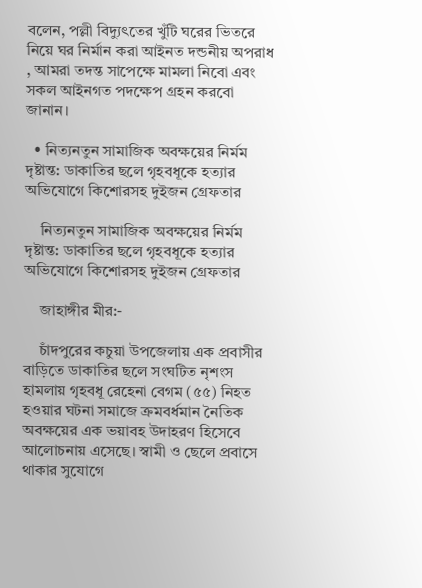বলেন, পল্লী বিদ্যুৎতের খুঁটি ঘরের ভিতরে নিয়ে ঘর নির্মান করা আইনত দন্ডনীয় অপরাধ , আমরা তদন্ত সাপেক্ষে মামলা নিবো এবং সকল আইনগত পদক্ষেপ গ্রহন করবো জানান।

  • নিত্যনতুন সামাজিক অবক্ষয়ের নির্মম দৃষ্টান্ত: ডাকাতির ছলে গৃহবধূকে হত্যার অভিযোগে কিশোরসহ দুইজন গ্রেফতার

    নিত্যনতুন সামাজিক অবক্ষয়ের নির্মম দৃষ্টান্ত: ডাকাতির ছলে গৃহবধূকে হত্যার অভিযোগে কিশোরসহ দুইজন গ্রেফতার

    জাহাঙ্গীর মীর:-

    চাঁদপুরের কচুয়া উপজেলায় এক প্রবাসীর বাড়িতে ডাকাতির ছলে সংঘটিত নৃশংস হামলায় গৃহবধূ রেহেনা বেগম (৫৫) নিহত হওয়ার ঘটনা সমাজে ক্রমবর্ধমান নৈতিক অবক্ষয়ের এক ভয়াবহ উদাহরণ হিসেবে আলোচনায় এসেছে। স্বামী ও ছেলে প্রবাসে থাকার সুযোগে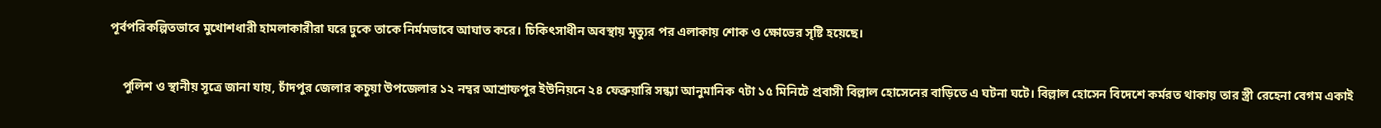পূর্বপরিকল্পিতভাবে মুখোশধারী হামলাকারীরা ঘরে ঢুকে তাকে নির্মমভাবে আঘাত করে। চিকিৎসাধীন অবস্থায় মৃত্যুর পর এলাকায় শোক ও ক্ষোভের সৃষ্টি হয়েছে।

    পুলিশ ও স্থানীয় সূত্রে জানা যায়, চাঁদপুর জেলার কচুয়া উপজেলার ১২ নম্বর আশ্রাফপুর ইউনিয়নে ২৪ ফেব্রুয়ারি সন্ধ্যা আনুমানিক ৭টা ১৫ মিনিটে প্রবাসী বিল্লাল হোসেনের বাড়িতে এ ঘটনা ঘটে। বিল্লাল হোসেন বিদেশে কর্মরত থাকায় তার স্ত্রী রেহেনা বেগম একাই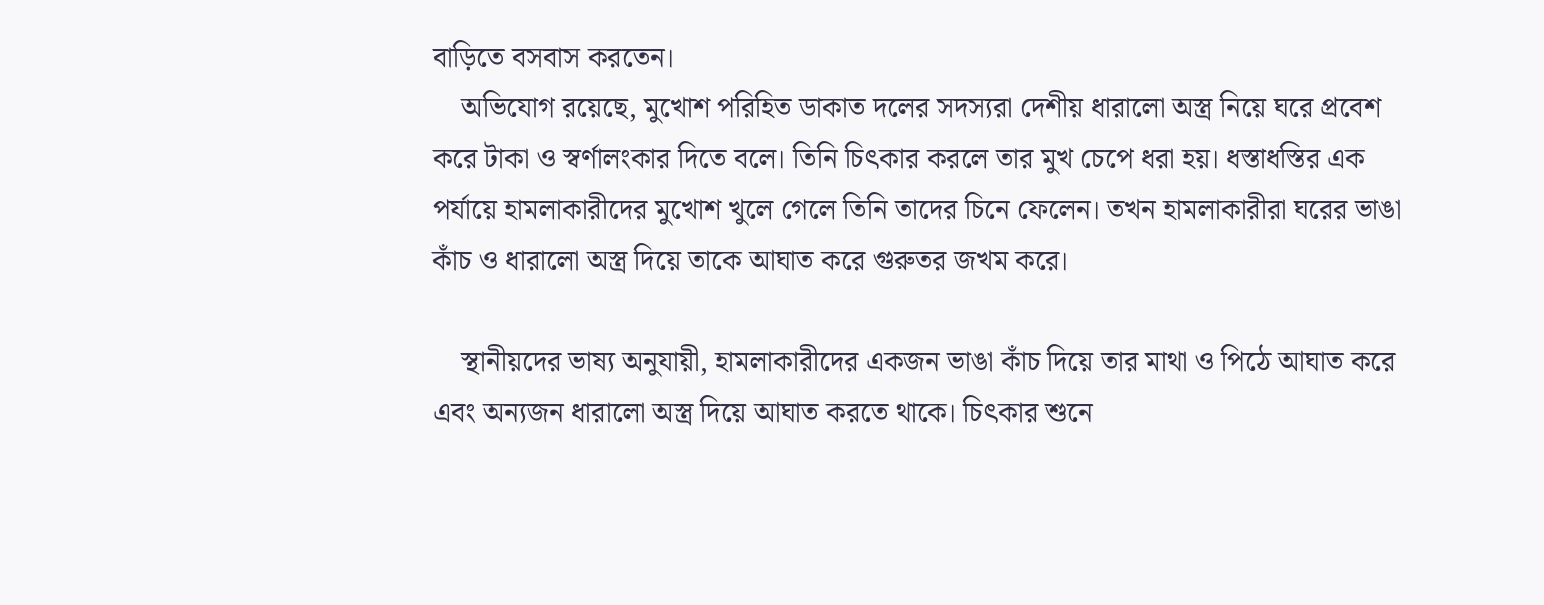বাড়িতে বসবাস করতেন।
    অভিযোগ রয়েছে, মুখোশ পরিহিত ডাকাত দলের সদস্যরা দেশীয় ধারালো অস্ত্র নিয়ে ঘরে প্রবেশ করে টাকা ও স্বর্ণালংকার দিতে বলে। তিনি চিৎকার করলে তার মুখ চেপে ধরা হয়। ধস্তাধস্তির এক পর্যায়ে হামলাকারীদের মুখোশ খুলে গেলে তিনি তাদের চিনে ফেলেন। তখন হামলাকারীরা ঘরের ভাঙা কাঁচ ও ধারালো অস্ত্র দিয়ে তাকে আঘাত করে গুরুতর জখম করে।

    স্থানীয়দের ভাষ্য অনুযায়ী, হামলাকারীদের একজন ভাঙা কাঁচ দিয়ে তার মাথা ও পিঠে আঘাত করে এবং অন্যজন ধারালো অস্ত্র দিয়ে আঘাত করতে থাকে। চিৎকার শুনে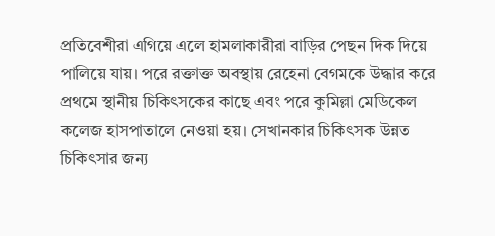প্রতিবেশীরা এগিয়ে এলে হামলাকারীরা বাড়ির পেছন দিক দিয়ে পালিয়ে যায়। পরে রক্তাক্ত অবস্থায় রেহেনা বেগমকে উদ্ধার করে প্রথমে স্থানীয় চিকিৎসকের কাছে এবং পরে কুমিল্লা মেডিকেল কলেজ হাসপাতালে নেওয়া হয়। সেখানকার চিকিৎসক উন্নত চিকিৎসার জন্য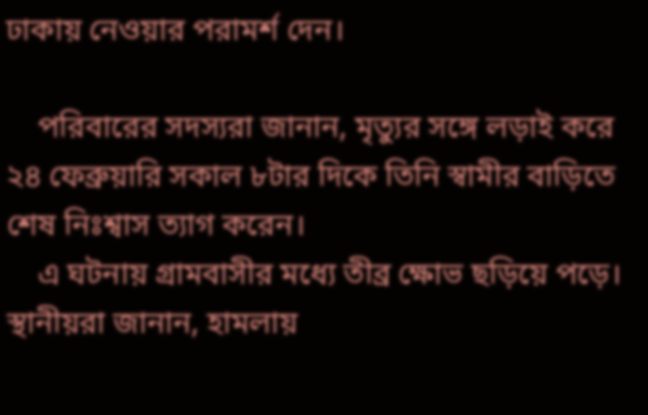ঢাকায় নেওয়ার পরামর্শ দেন।

    পরিবারের সদস্যরা জানান, মৃত্যুর সঙ্গে লড়াই করে ২৪ ফেব্রুয়ারি সকাল ৮টার দিকে তিনি স্বামীর বাড়িতে শেষ নিঃশ্বাস ত্যাগ করেন।
    এ ঘটনায় গ্রামবাসীর মধ্যে তীব্র ক্ষোভ ছড়িয়ে পড়ে। স্থানীয়রা জানান, হামলায়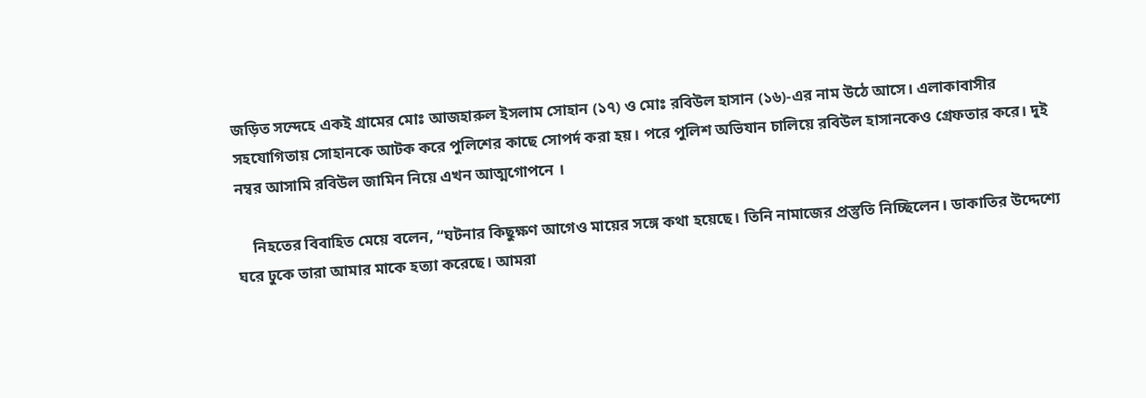জড়িত সন্দেহে একই গ্রামের মোঃ আজহারুল ইসলাম সোহান (১৭) ও মোঃ রবিউল হাসান (১৬)-এর নাম উঠে আসে। এলাকাবাসীর সহযোগিতায় সোহানকে আটক করে পুলিশের কাছে সোপর্দ করা হয়। পরে পুলিশ অভিযান চালিয়ে রবিউল হাসানকেও গ্রেফতার করে। দুই নম্বর আসামি রবিউল জামিন নিয়ে এখন আত্মগোপনে ।

    নিহতের বিবাহিত মেয়ে বলেন, “ঘটনার কিছুক্ষণ আগেও মায়ের সঙ্গে কথা হয়েছে। তিনি নামাজের প্রস্তুতি নিচ্ছিলেন। ডাকাতির উদ্দেশ্যে ঘরে ঢুকে তারা আমার মাকে হত্যা করেছে। আমরা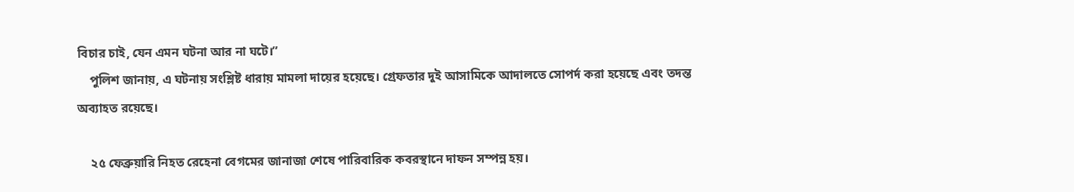বিচার চাই, যেন এমন ঘটনা আর না ঘটে।”
    পুলিশ জানায়, এ ঘটনায় সংশ্লিষ্ট ধারায় মামলা দায়ের হয়েছে। গ্রেফতার দুই আসামিকে আদালতে সোপর্দ করা হয়েছে এবং তদন্ত অব্যাহত রয়েছে।

    ২৫ ফেব্রুয়ারি নিহত রেহেনা বেগমের জানাজা শেষে পারিবারিক কবরস্থানে দাফন সম্পন্ন হয়।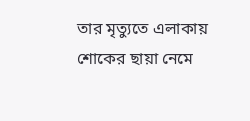তার মৃত্যুতে এলাকায় শোকের ছায়া নেমে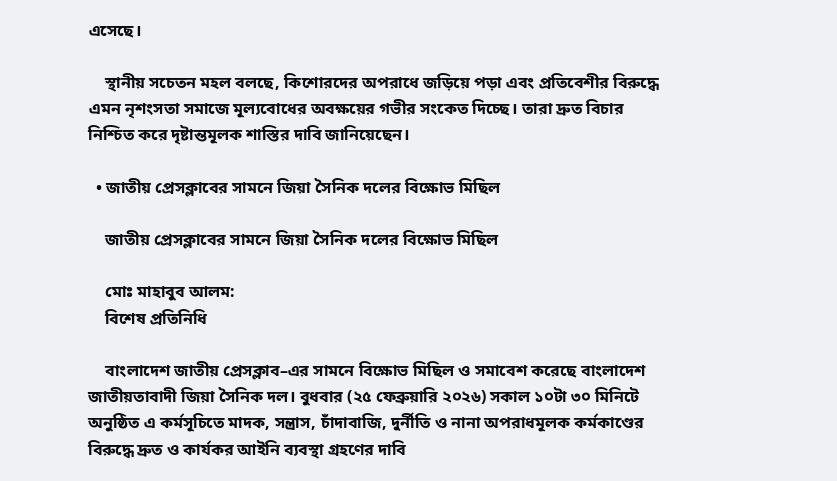এসেছে।

    স্থানীয় সচেতন মহল বলছে, কিশোরদের অপরাধে জড়িয়ে পড়া এবং প্রতিবেশীর বিরুদ্ধে এমন নৃশংসতা সমাজে মূল্যবোধের অবক্ষয়ের গভীর সংকেত দিচ্ছে। তারা দ্রুত বিচার নিশ্চিত করে দৃষ্টান্তমূলক শাস্তির দাবি জানিয়েছেন।

  • জাতীয় প্রেসক্লাবের সামনে জিয়া সৈনিক দলের বিক্ষোভ মিছিল

    জাতীয় প্রেসক্লাবের সামনে জিয়া সৈনিক দলের বিক্ষোভ মিছিল

    মোঃ মাহাবুব আলম:
    বিশেষ প্রতিনিধি

    বাংলাদেশ জাতীয় প্রেসক্লাব–এর সামনে বিক্ষোভ মিছিল ও সমাবেশ করেছে বাংলাদেশ জাতীয়তাবাদী জিয়া সৈনিক দল। বুধবার (২৫ ফেব্রুয়ারি ২০২৬) সকাল ১০টা ৩০ মিনিটে অনুষ্ঠিত এ কর্মসূচিতে মাদক, সন্ত্রাস, চাঁদাবাজি, দুর্নীতি ও নানা অপরাধমূলক কর্মকাণ্ডের বিরুদ্ধে দ্রুত ও কার্যকর আইনি ব্যবস্থা গ্রহণের দাবি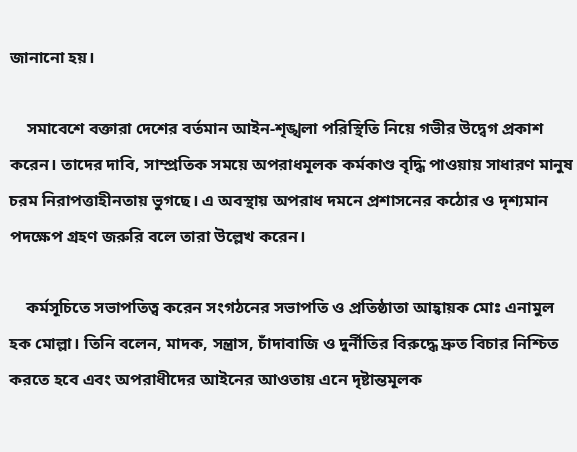জানানো হয়।

    সমাবেশে বক্তারা দেশের বর্তমান আইন-শৃঙ্খলা পরিস্থিতি নিয়ে গভীর উদ্বেগ প্রকাশ করেন। তাদের দাবি, সাম্প্রতিক সময়ে অপরাধমূলক কর্মকাণ্ড বৃদ্ধি পাওয়ায় সাধারণ মানুষ চরম নিরাপত্তাহীনতায় ভুগছে। এ অবস্থায় অপরাধ দমনে প্রশাসনের কঠোর ও দৃশ্যমান পদক্ষেপ গ্রহণ জরুরি বলে তারা উল্লেখ করেন।

    কর্মসূচিতে সভাপতিত্ব করেন সংগঠনের সভাপতি ও প্রতিষ্ঠাতা আহ্বায়ক মোঃ এনামুল হক মোল্লা। তিনি বলেন, মাদক, সন্ত্রাস, চাঁদাবাজি ও দুর্নীতির বিরুদ্ধে দ্রুত বিচার নিশ্চিত করতে হবে এবং অপরাধীদের আইনের আওতায় এনে দৃষ্টান্তমূলক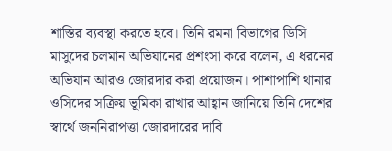শাস্তির ব্যবস্থা করতে হবে। তিনি রমনা বিভাগের ডিসি মাসুদের চলমান অভিযানের প্রশংসা করে বলেন, এ ধরনের অভিযান আরও জোরদার করা প্রয়োজন। পাশাপাশি থানার ওসিদের সক্রিয় ভূমিকা রাখার আহ্বান জানিয়ে তিনি দেশের স্বার্থে জননিরাপত্তা জোরদারের দাবি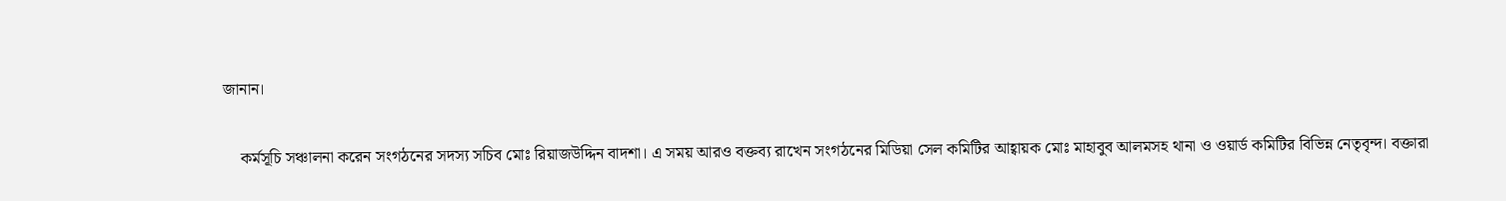জানান।

    কর্মসূচি সঞ্চালনা করেন সংগঠনের সদস্য সচিব মোঃ রিয়াজউদ্দিন বাদশা। এ সময় আরও বক্তব্য রাখেন সংগঠনের মিডিয়া সেল কমিটির আহ্বায়ক মোঃ মাহাবুব আলমসহ থানা ও ওয়ার্ড কমিটির বিভিন্ন নেতৃবৃন্দ। বক্তারা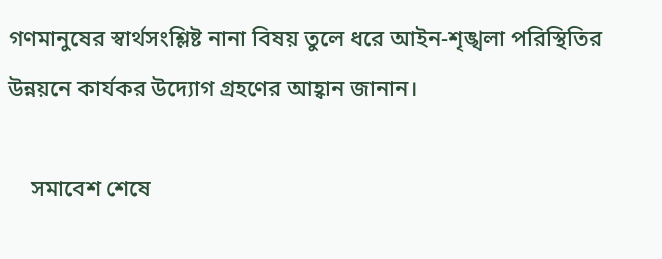গণমানুষের স্বার্থসংশ্লিষ্ট নানা বিষয় তুলে ধরে আইন-শৃঙ্খলা পরিস্থিতির উন্নয়নে কার্যকর উদ্যোগ গ্রহণের আহ্বান জানান।

    সমাবেশ শেষে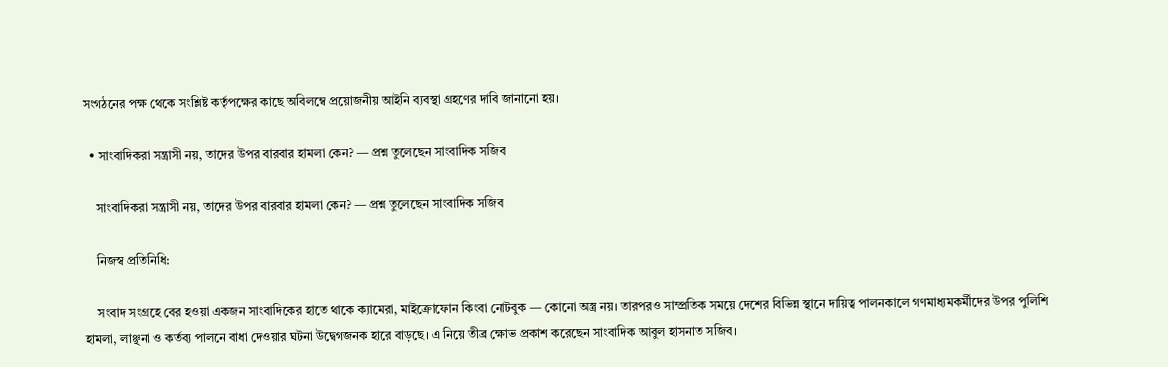সংগঠনের পক্ষ থেকে সংশ্লিষ্ট কর্তৃপক্ষের কাছে অবিলম্বে প্রয়োজনীয় আইনি ব্যবস্থা গ্রহণের দাবি জানানো হয়।

  • সাংবাদিকরা সন্ত্রাসী নয়, তাদের উপর বারবার হামলা কেন? — প্রশ্ন তুলেছেন সাংবাদিক সজিব

    সাংবাদিকরা সন্ত্রাসী নয়, তাদের উপর বারবার হামলা কেন? — প্রশ্ন তুলেছেন সাংবাদিক সজিব

    নিজস্ব প্রতিনিধি:

    সংবাদ সংগ্রহে বের হওয়া একজন সাংবাদিকের হাতে থাকে ক্যামেরা, মাইক্রোফোন কিংবা নোটবুক — কোনো অস্ত্র নয়। তারপরও সাম্প্রতিক সময়ে দেশের বিভিন্ন স্থানে দায়িত্ব পালনকালে গণমাধ্যমকর্মীদের উপর পুলিশি হামলা, লাঞ্ছনা ও কর্তব্য পালনে বাধা দেওয়ার ঘটনা উদ্বেগজনক হারে বাড়ছে। এ নিয়ে তীব্র ক্ষোভ প্রকাশ করেছেন সাংবাদিক আবুল হাসনাত সজিব।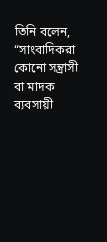তিনি বলেন, “সাংবাদিকরা কোনো সন্ত্রাসী বা মাদক ব্যবসায়ী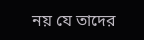নয় যে তাদের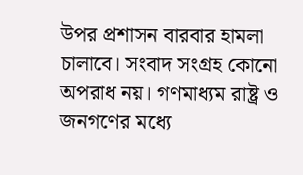উপর প্রশাসন বারবার হামলা চালাবে। সংবাদ সংগ্রহ কোনো অপরাধ নয়। গণমাধ্যম রাষ্ট্র ও জনগণের মধ্যে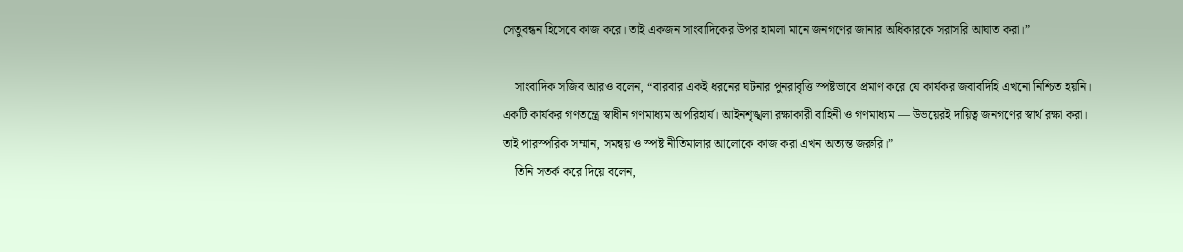সেতুবন্ধন হিসেবে কাজ করে। তাই একজন সাংবাদিকের উপর হামলা মানে জনগণের জানার অধিকারকে সরাসরি আঘাত করা।”

    সাংবাদিক সজিব আরও বলেন, “বারবার একই ধরনের ঘটনার পুনরাবৃত্তি স্পষ্টভাবে প্রমাণ করে যে কার্যকর জবাবদিহি এখনো নিশ্চিত হয়নি। একটি কার্যকর গণতন্ত্রে স্বাধীন গণমাধ্যম অপরিহার্য। আইনশৃঙ্খলা রক্ষাকারী বাহিনী ও গণমাধ্যম — উভয়েরই দায়িত্ব জনগণের স্বার্থ রক্ষা করা। তাই পারস্পরিক সম্মান, সমন্বয় ও স্পষ্ট নীতিমালার আলোকে কাজ করা এখন অত্যন্ত জরুরি।”
    তিনি সতর্ক করে দিয়ে বলেন,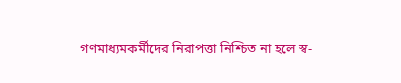গণমাধ্যমকর্মীদের নিরাপত্তা নিশ্চিত না হলে স্ব-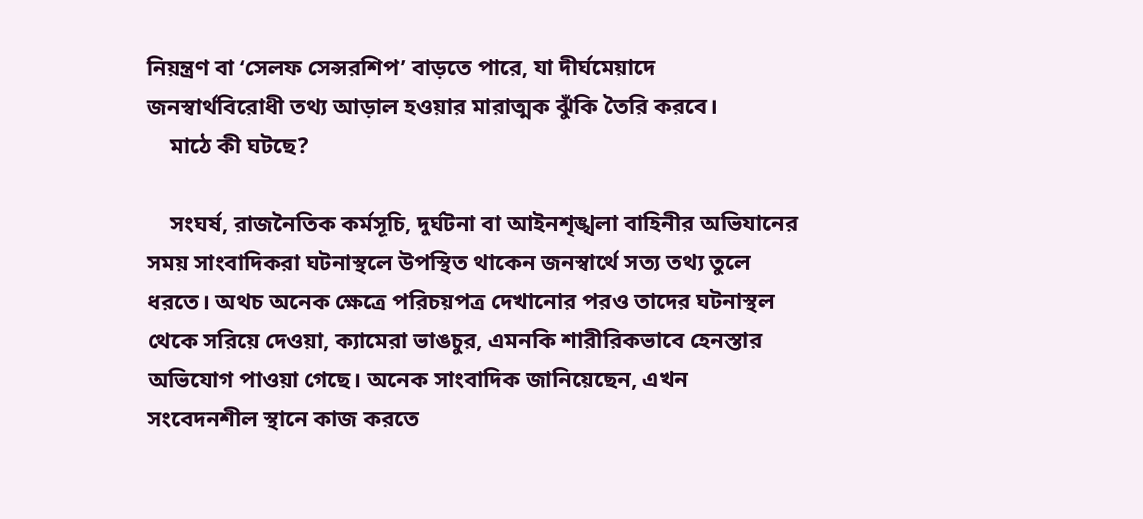নিয়ন্ত্রণ বা ‘সেলফ সেন্সরশিপ’ বাড়তে পারে, যা দীর্ঘমেয়াদে জনস্বার্থবিরোধী তথ্য আড়াল হওয়ার মারাত্মক ঝুঁকি তৈরি করবে।
    মাঠে কী ঘটছে?

    সংঘর্ষ, রাজনৈতিক কর্মসূচি, দুর্ঘটনা বা আইনশৃঙ্খলা বাহিনীর অভিযানের সময় সাংবাদিকরা ঘটনাস্থলে উপস্থিত থাকেন জনস্বার্থে সত্য তথ্য তুলে ধরতে। অথচ অনেক ক্ষেত্রে পরিচয়পত্র দেখানোর পরও তাদের ঘটনাস্থল থেকে সরিয়ে দেওয়া, ক্যামেরা ভাঙচুর, এমনকি শারীরিকভাবে হেনস্তার অভিযোগ পাওয়া গেছে। অনেক সাংবাদিক জানিয়েছেন, এখন সংবেদনশীল স্থানে কাজ করতে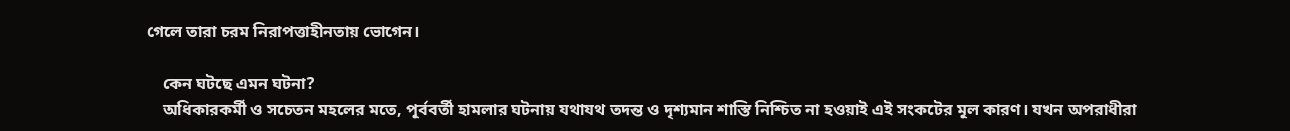গেলে তারা চরম নিরাপত্তাহীনতায় ভোগেন।

    কেন ঘটছে এমন ঘটনা?
    অধিকারকর্মী ও সচেতন মহলের মতে, পূর্ববর্তী হামলার ঘটনায় যথাযথ তদন্ত ও দৃশ্যমান শাস্তি নিশ্চিত না হওয়াই এই সংকটের মূল কারণ। যখন অপরাধীরা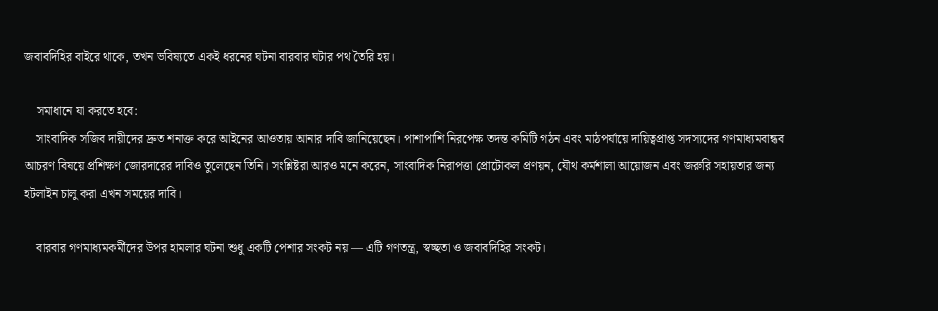জবাবদিহির বাইরে থাকে, তখন ভবিষ্যতে একই ধরনের ঘটনা বারবার ঘটার পথ তৈরি হয়।

    সমাধানে যা করতে হবে:
    সাংবাদিক সজিব দায়ীদের দ্রুত শনাক্ত করে আইনের আওতায় আনার দাবি জানিয়েছেন। পাশাপাশি নিরপেক্ষ তদন্ত কমিটি গঠন এবং মাঠপর্যায়ে দায়িত্বপ্রাপ্ত সদস্যদের গণমাধ্যমবান্ধব আচরণ বিষয়ে প্রশিক্ষণ জোরদারের দাবিও তুলেছেন তিনি। সংশ্লিষ্টরা আরও মনে করেন, সাংবাদিক নিরাপত্তা প্রোটোকল প্রণয়ন, যৌথ কর্মশালা আয়োজন এবং জরুরি সহায়তার জন্য হটলাইন চালু করা এখন সময়ের দাবি।

    বারবার গণমাধ্যমকর্মীদের উপর হামলার ঘটনা শুধু একটি পেশার সংকট নয় — এটি গণতন্ত্র, স্বচ্ছতা ও জবাবদিহির সংকট।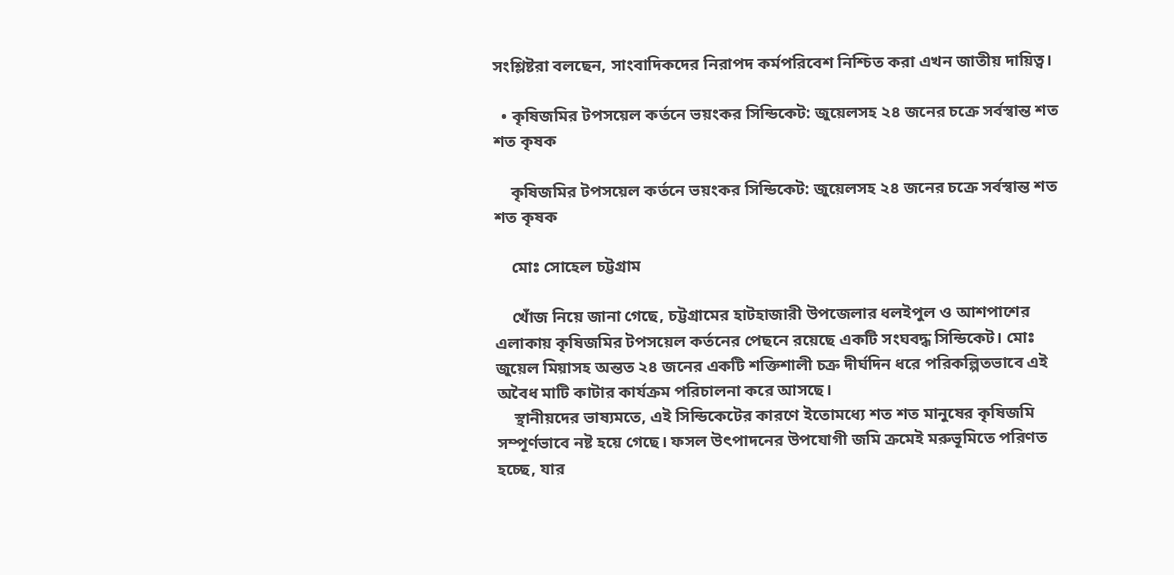সংশ্লিষ্টরা বলছেন, সাংবাদিকদের নিরাপদ কর্মপরিবেশ নিশ্চিত করা এখন জাতীয় দায়িত্ব।

  • কৃষিজমির টপসয়েল কর্তনে ভয়ংকর সিন্ডিকেট: জুয়েলসহ ২৪ জনের চক্রে সর্বস্বান্ত শত শত কৃষক

    কৃষিজমির টপসয়েল কর্তনে ভয়ংকর সিন্ডিকেট: জুয়েলসহ ২৪ জনের চক্রে সর্বস্বান্ত শত শত কৃষক

    মোঃ সোহেল চট্টগ্রাম

    খোঁজ নিয়ে জানা গেছে, চট্টগ্রামের হাটহাজারী উপজেলার ধলইপুল ও আশপাশের এলাকায় কৃষিজমির টপসয়েল কর্তনের পেছনে রয়েছে একটি সংঘবদ্ধ সিন্ডিকেট। মোঃ জুয়েল মিয়াসহ অন্তত ২৪ জনের একটি শক্তিশালী চক্র দীর্ঘদিন ধরে পরিকল্পিতভাবে এই অবৈধ মাটি কাটার কার্যক্রম পরিচালনা করে আসছে।
    স্থানীয়দের ভাষ্যমতে, এই সিন্ডিকেটের কারণে ইতোমধ্যে শত শত মানুষের কৃষিজমি সম্পূর্ণভাবে নষ্ট হয়ে গেছে। ফসল উৎপাদনের উপযোগী জমি ক্রমেই মরুভূমিতে পরিণত হচ্ছে, যার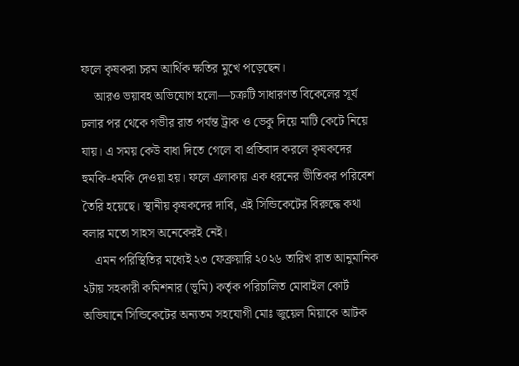ফলে কৃষকরা চরম আর্থিক ক্ষতির মুখে পড়েছেন।
    আরও ভয়াবহ অভিযোগ হলো—চক্রটি সাধারণত বিকেলের সূর্য ঢলার পর থেকে গভীর রাত পর্যন্ত ট্রাক ও ভেকু দিয়ে মাটি কেটে নিয়ে যায়। এ সময় কেউ বাধা দিতে গেলে বা প্রতিবাদ করলে কৃষকদের হুমকি-ধমকি দেওয়া হয়। ফলে এলাকায় এক ধরনের ভীতিকর পরিবেশ তৈরি হয়েছে। স্থানীয় কৃষকদের দাবি, এই সিন্ডিকেটের বিরুদ্ধে কথা বলার মতো সাহস অনেকেরই নেই।
    এমন পরিস্থিতির মধ্যেই ২৩ ফেব্রুয়ারি ২০২৬ তারিখ রাত আনুমানিক ২টায় সহকারী কমিশনার (ভূমি) কর্তৃক পরিচালিত মোবাইল কোর্ট অভিযানে সিন্ডিকেটের অন্যতম সহযোগী মোঃ জুয়েল মিয়াকে আটক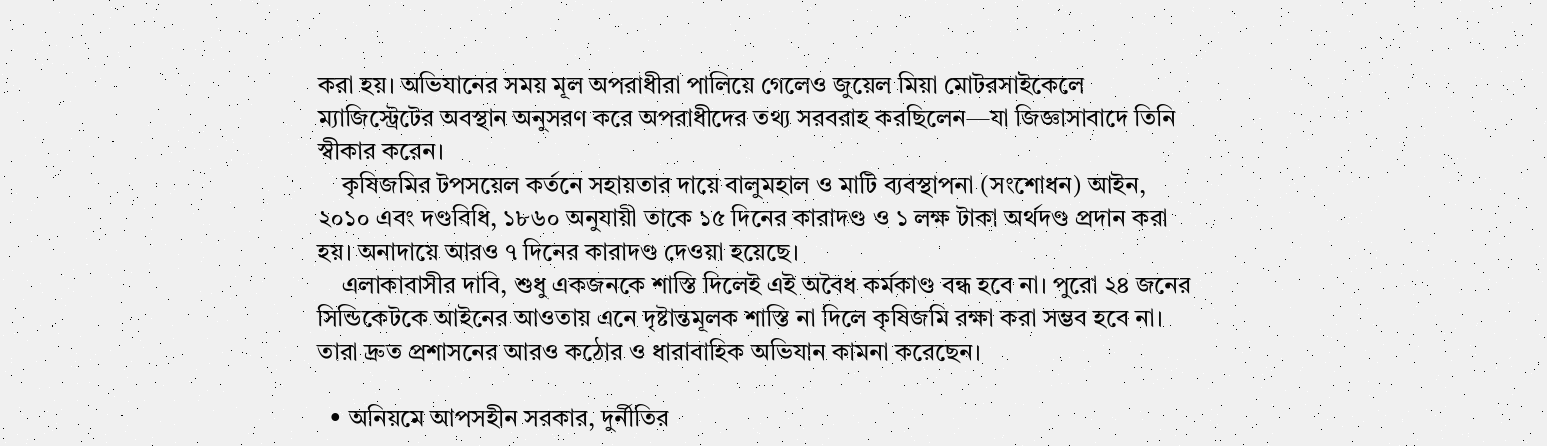করা হয়। অভিযানের সময় মূল অপরাধীরা পালিয়ে গেলেও জুয়েল মিয়া মোটরসাইকেলে ম্যাজিস্ট্রেটের অবস্থান অনুসরণ করে অপরাধীদের তথ্য সরবরাহ করছিলেন—যা জিজ্ঞাসাবাদে তিনি স্বীকার করেন।
    কৃষিজমির টপসয়েল কর্তনে সহায়তার দায়ে বালুমহাল ও মাটি ব্যবস্থাপনা (সংশোধন) আইন, ২০১০ এবং দণ্ডবিধি, ১৮৬০ অনুযায়ী তাকে ১৫ দিনের কারাদণ্ড ও ১ লক্ষ টাকা অর্থদণ্ড প্রদান করা হয়। অনাদায়ে আরও ৭ দিনের কারাদণ্ড দেওয়া হয়েছে।
    এলাকাবাসীর দাবি, শুধু একজনকে শাস্তি দিলেই এই অবৈধ কর্মকাণ্ড বন্ধ হবে না। পুরো ২৪ জনের সিন্ডিকেটকে আইনের আওতায় এনে দৃষ্টান্তমূলক শাস্তি না দিলে কৃষিজমি রক্ষা করা সম্ভব হবে না। তারা দ্রুত প্রশাসনের আরও কঠোর ও ধারাবাহিক অভিযান কামনা করেছেন।

  • অনিয়মে আপসহীন সরকার, দুর্নীতির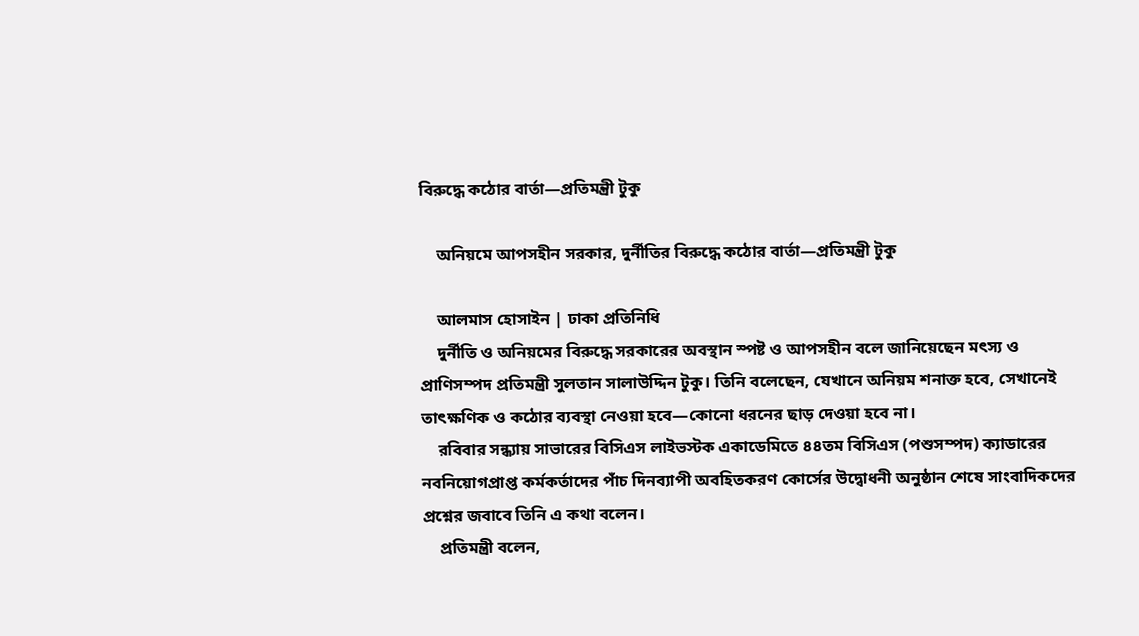বিরুদ্ধে কঠোর বার্তা—প্রতিমন্ত্রী টুকু

    অনিয়মে আপসহীন সরকার, দুর্নীতির বিরুদ্ধে কঠোর বার্তা—প্রতিমন্ত্রী টুকু

    আলমাস হোসাইন | ঢাকা প্রতিনিধি
    দুর্নীতি ও অনিয়মের বিরুদ্ধে সরকারের অবস্থান স্পষ্ট ও আপসহীন বলে জানিয়েছেন মৎস্য ও প্রাণিসম্পদ প্রতিমন্ত্রী সুলতান সালাউদ্দিন টুকু। তিনি বলেছেন, যেখানে অনিয়ম শনাক্ত হবে, সেখানেই তাৎক্ষণিক ও কঠোর ব্যবস্থা নেওয়া হবে—কোনো ধরনের ছাড় দেওয়া হবে না।
    রবিবার সন্ধ্যায় সাভারের বিসিএস লাইভস্টক একাডেমিতে ৪৪তম বিসিএস (পশুসম্পদ) ক্যাডারের নবনিয়োগপ্রাপ্ত কর্মকর্তাদের পাঁচ দিনব্যাপী অবহিতকরণ কোর্সের উদ্বোধনী অনুষ্ঠান শেষে সাংবাদিকদের প্রশ্নের জবাবে তিনি এ কথা বলেন।
    প্রতিমন্ত্রী বলেন,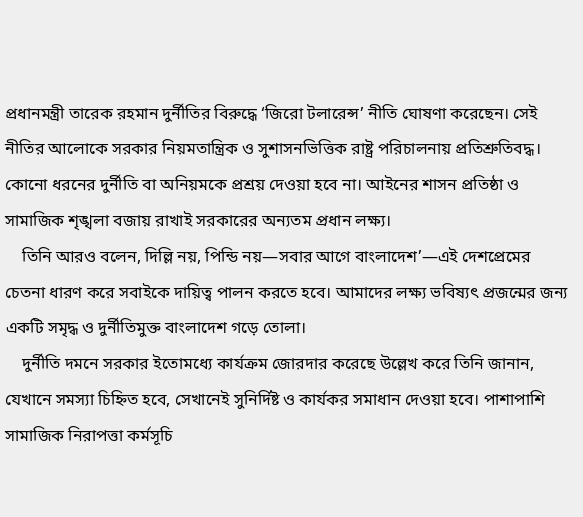প্রধানমন্ত্রী তারেক রহমান দুর্নীতির বিরুদ্ধে ‘জিরো টলারেন্স’ নীতি ঘোষণা করেছেন। সেই নীতির আলোকে সরকার নিয়মতান্ত্রিক ও সুশাসনভিত্তিক রাষ্ট্র পরিচালনায় প্রতিশ্রুতিবদ্ধ। কোনো ধরনের দুর্নীতি বা অনিয়মকে প্রশ্রয় দেওয়া হবে না। আইনের শাসন প্রতিষ্ঠা ও সামাজিক শৃঙ্খলা বজায় রাখাই সরকারের অন্যতম প্রধান লক্ষ্য।
    তিনি আরও বলেন, দিল্লি নয়, পিন্ডি নয়—সবার আগে বাংলাদেশ’—এই দেশপ্রেমের চেতনা ধারণ করে সবাইকে দায়িত্ব পালন করতে হবে। আমাদের লক্ষ্য ভবিষ্যৎ প্রজন্মের জন্য একটি সমৃদ্ধ ও দুর্নীতিমুক্ত বাংলাদেশ গড়ে তোলা।
    দুর্নীতি দমনে সরকার ইতোমধ্যে কার্যক্রম জোরদার করেছে উল্লেখ করে তিনি জানান, যেখানে সমস্যা চিহ্নিত হবে, সেখানেই সুনির্দিষ্ট ও কার্যকর সমাধান দেওয়া হবে। পাশাপাশি সামাজিক নিরাপত্তা কর্মসূচি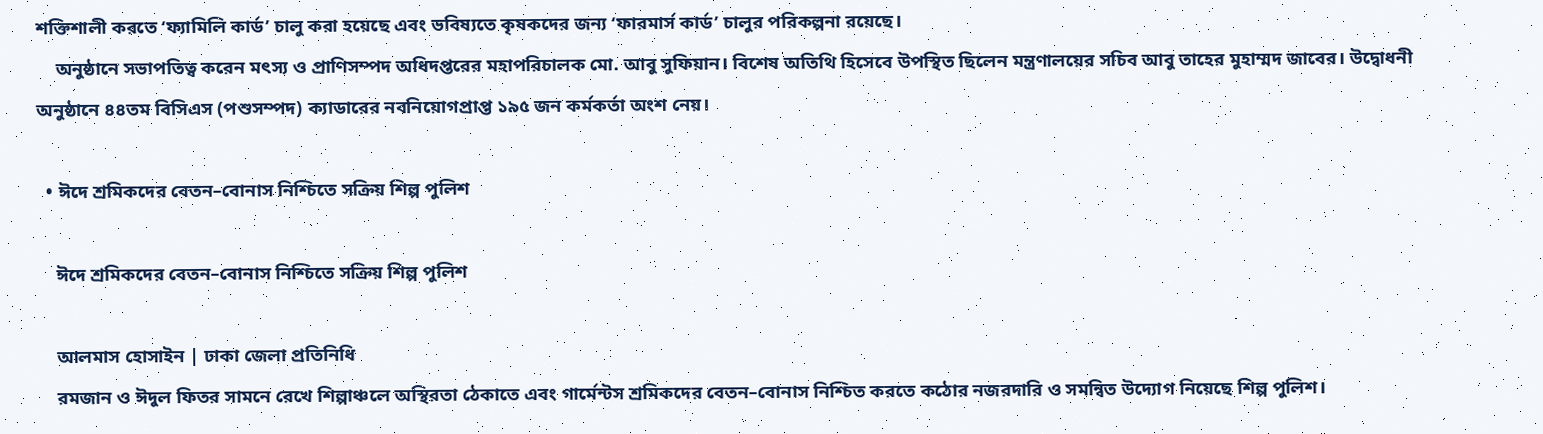শক্তিশালী করতে ‘ফ্যামিলি কার্ড’ চালু করা হয়েছে এবং ভবিষ্যতে কৃষকদের জন্য ‘ফারমার্স কার্ড’ চালুর পরিকল্পনা রয়েছে।
    অনুষ্ঠানে সভাপতিত্ব করেন মৎস্য ও প্রাণিসম্পদ অধিদপ্তরের মহাপরিচালক মো. আবু সুফিয়ান। বিশেষ অতিথি হিসেবে উপস্থিত ছিলেন মন্ত্রণালয়ের সচিব আবু তাহের মুহাম্মদ জাবের। উদ্বোধনী অনুষ্ঠানে ৪৪তম বিসিএস (পশুসম্পদ) ক্যাডারের নবনিয়োগপ্রাপ্ত ১৯৫ জন কর্মকর্তা অংশ নেয়।

  • ঈদে শ্রমিকদের বেতন–বোনাস নিশ্চিতে সক্রিয় শিল্প পুলিশ

    ঈদে শ্রমিকদের বেতন–বোনাস নিশ্চিতে সক্রিয় শিল্প পুলিশ

    আলমাস হোসাইন | ঢাকা জেলা প্রতিনিধি
    রমজান ও ঈদুল ফিতর সামনে রেখে শিল্পাঞ্চলে অস্থিরতা ঠেকাতে এবং গার্মেন্টস শ্রমিকদের বেতন–বোনাস নিশ্চিত করতে কঠোর নজরদারি ও সমন্বিত উদ্যোগ নিয়েছে শিল্প পুলিশ।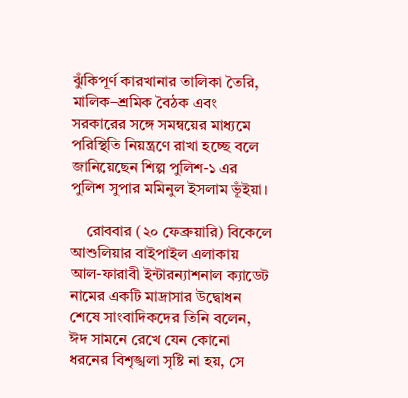ঝুঁকিপূর্ণ কারখানার তালিকা তৈরি, মালিক–শ্রমিক বৈঠক এবং সরকারের সঙ্গে সমন্বয়ের মাধ্যমে পরিস্থিতি নিয়ন্ত্রণে রাখা হচ্ছে বলে জানিয়েছেন শিল্প পুলিশ-১ এর পুলিশ সুপার মমিনুল ইসলাম ভূঁইয়া।

    রোববার (২০ ফেব্রুয়ারি) বিকেলে আশুলিয়ার বাইপাইল এলাকায় আল-ফারাবী ইন্টারন্যাশনাল ক্যাডেট নামের একটি মাদ্রাসার উদ্বোধন শেষে সাংবাদিকদের তিনি বলেন, ঈদ সামনে রেখে যেন কোনো ধরনের বিশৃঙ্খলা সৃষ্টি না হয়, সে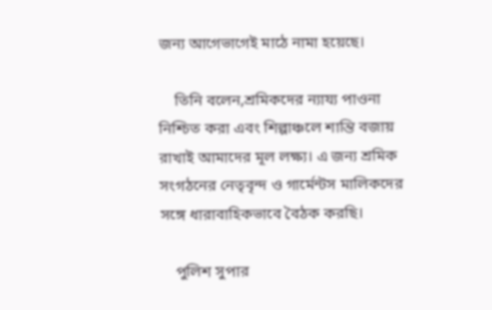জন্য আগেভাগেই মাঠে নামা হয়েছে।

    তিনি বলেন,শ্রমিকদের ন্যায্য পাওনা নিশ্চিত করা এবং শিল্পাঞ্চলে শান্তি বজায় রাখাই আমাদের মূল লক্ষ্য। এ জন্য শ্রমিক সংগঠনের নেতৃবৃন্দ ও গার্মেন্টস মালিকদের সঙ্গে ধারাবাহিকভাবে বৈঠক করছি।

    পুলিশ সুপার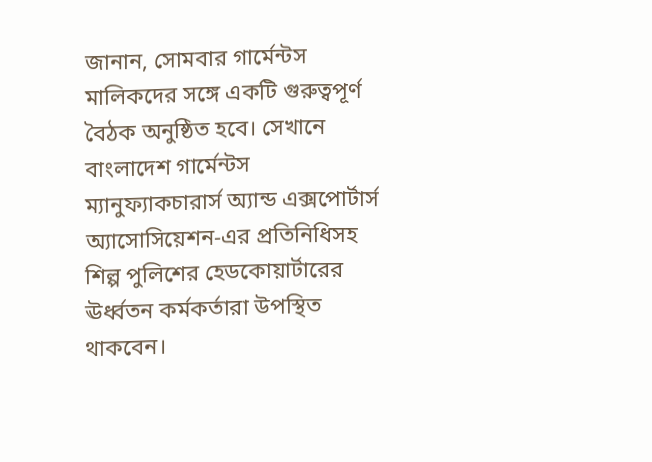জানান, সোমবার গার্মেন্টস মালিকদের সঙ্গে একটি গুরুত্বপূর্ণ বৈঠক অনুষ্ঠিত হবে। সেখানে বাংলাদেশ গার্মেন্টস ম্যানুফ্যাকচারার্স অ্যান্ড এক্সপোর্টার্স অ্যাসোসিয়েশন-এর প্রতিনিধিসহ শিল্প পুলিশের হেডকোয়ার্টারের ঊর্ধ্বতন কর্মকর্তারা উপস্থিত থাকবেন।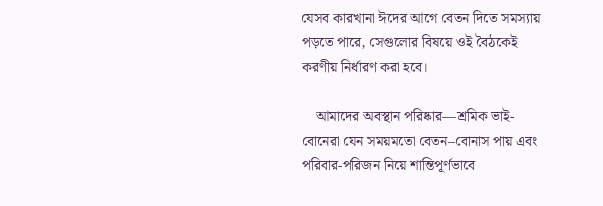যেসব কারখানা ঈদের আগে বেতন দিতে সমস্যায় পড়তে পারে, সেগুলোর বিষয়ে ওই বৈঠকেই করণীয় নির্ধারণ করা হবে।

    আমাদের অবস্থান পরিষ্কার—শ্রমিক ভাই-বোনেরা যেন সময়মতো বেতন–বোনাস পায় এবং পরিবার-পরিজন নিয়ে শান্তিপূর্ণভাবে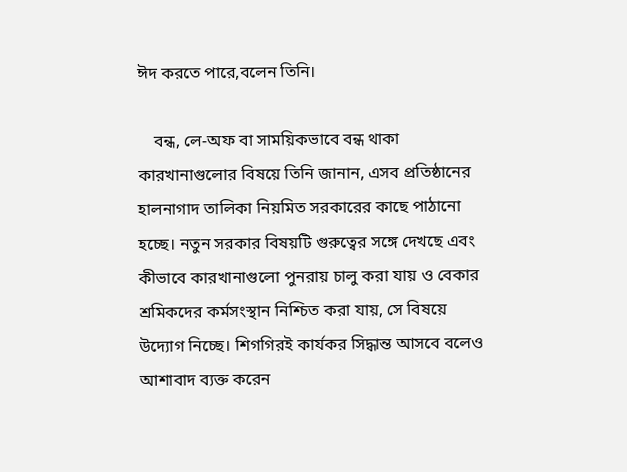ঈদ করতে পারে,বলেন তিনি।

    বন্ধ, লে-অফ বা সাময়িকভাবে বন্ধ থাকা কারখানাগুলোর বিষয়ে তিনি জানান, এসব প্রতিষ্ঠানের হালনাগাদ তালিকা নিয়মিত সরকারের কাছে পাঠানো হচ্ছে। নতুন সরকার বিষয়টি গুরুত্বের সঙ্গে দেখছে এবং কীভাবে কারখানাগুলো পুনরায় চালু করা যায় ও বেকার শ্রমিকদের কর্মসংস্থান নিশ্চিত করা যায়, সে বিষয়ে উদ্যোগ নিচ্ছে। শিগগিরই কার্যকর সিদ্ধান্ত আসবে বলেও আশাবাদ ব্যক্ত করেন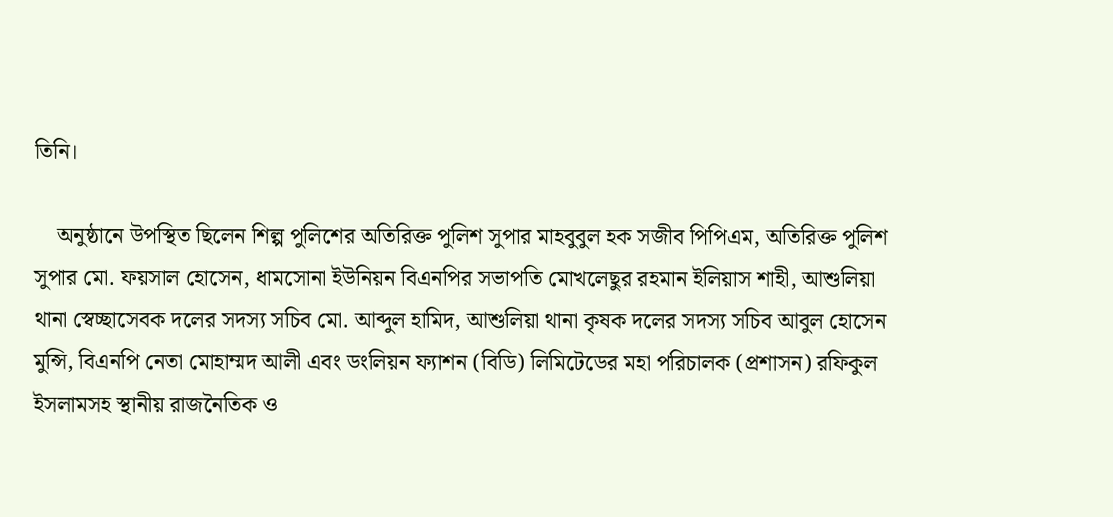তিনি।

    অনুষ্ঠানে উপস্থিত ছিলেন শিল্প পুলিশের অতিরিক্ত পুলিশ সুপার মাহবুবুল হক সজীব পিপিএম, অতিরিক্ত পুলিশ সুপার মো. ফয়সাল হোসেন, ধামসোনা ইউনিয়ন বিএনপির সভাপতি মোখলেছুর রহমান ইলিয়াস শাহী, আশুলিয়া থানা স্বেচ্ছাসেবক দলের সদস্য সচিব মো. আব্দুল হামিদ, আশুলিয়া থানা কৃষক দলের সদস্য সচিব আবুল হোসেন মুন্সি, বিএনপি নেতা মোহাম্মদ আলী এবং ডংলিয়ন ফ্যাশন (বিডি) লিমিটেডের মহা পরিচালক (প্রশাসন) রফিকুল ইসলামসহ স্থানীয় রাজনৈতিক ও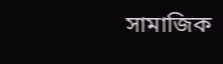সামাজিক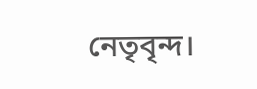নেতৃবৃন্দ।